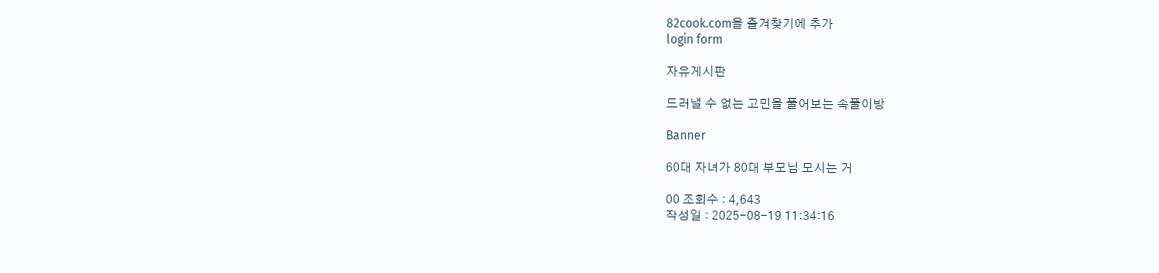82cook.com을 즐겨찾기에 추가
login form

자유게시판

드러낼 수 없는 고민을 풀어보는 속풀이방

Banner

60대 자녀가 80대 부모님 모시는 거

00 조회수 : 4,643
작성일 : 2025-08-19 11:34:16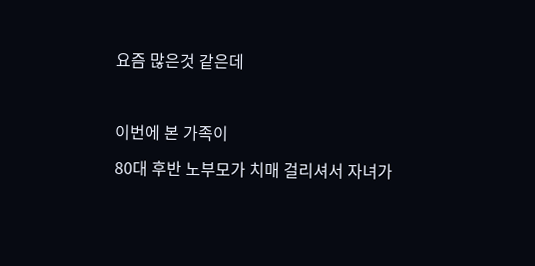요즘 많은것 같은데



이번에 본 가족이

80대 후반 노부모가 치매 걸리셔서 자녀가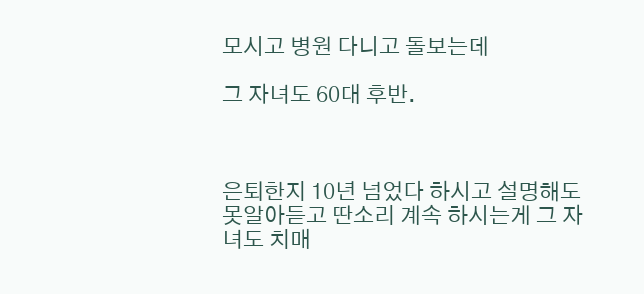모시고 병원 다니고 돌보는데

그 자녀도 60대 후반.



은퇴한지 10년 넘었다 하시고 설명해도 못알아듣고 딴소리 계속 하시는게 그 자녀도 치매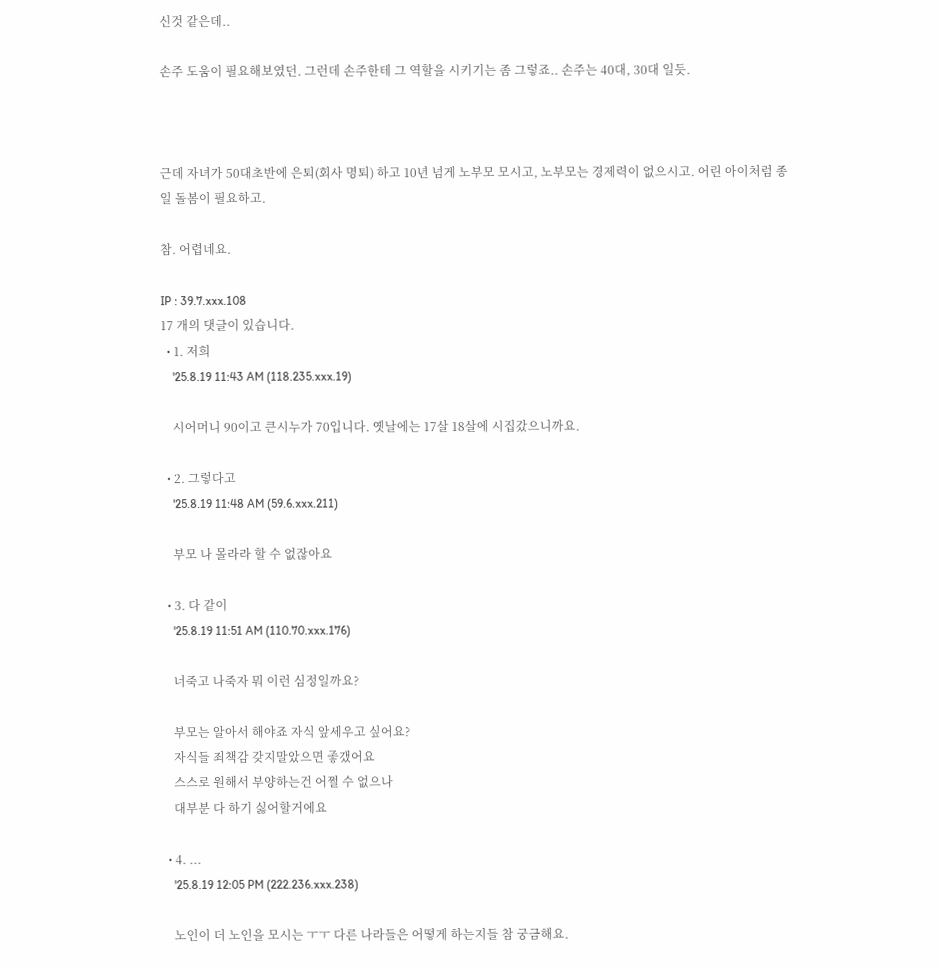신것 같은데..

손주 도움이 필요해보였던. 그런데 손주한테 그 역할을 시키기는 좀 그렇죠.. 손주는 40대, 30대 일듯.



근데 자녀가 50대초반에 은퇴(회사 명퇴) 하고 10년 넘게 노부모 모시고, 노부모는 경제력이 없으시고. 어린 아이처럼 종일 돌봄이 필요하고.

참. 어렵네요.

IP : 39.7.xxx.108
17 개의 댓글이 있습니다.
  • 1. 저희
    '25.8.19 11:43 AM (118.235.xxx.19)

    시어머니 90이고 큰시누가 70입니다. 옛날에는 17살 18살에 시집갔으니까요.

  • 2. 그렇다고
    '25.8.19 11:48 AM (59.6.xxx.211)

    부모 나 몰라라 할 수 없잖아요

  • 3. 다 같이
    '25.8.19 11:51 AM (110.70.xxx.176)

    너죽고 나죽자 뭐 이런 심정일까요?

    부모는 알아서 해야죠 자식 앞세우고 싶어요?
    자식들 죄책감 갖지말았으면 좋갰어요
    스스로 원해서 부양하는건 어쩔 수 없으나
    대부분 다 하기 싫어할거에요

  • 4. ...
    '25.8.19 12:05 PM (222.236.xxx.238)

    노인이 더 노인을 모시는 ㅜㅜ 다른 나라들은 어떻게 하는지들 참 궁금해요.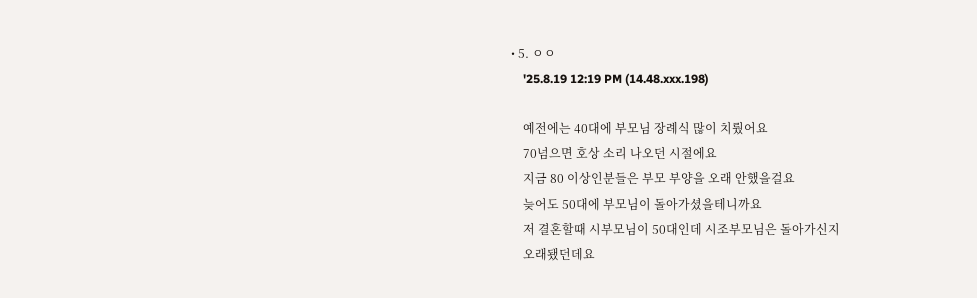• 5. ㅇㅇ
    '25.8.19 12:19 PM (14.48.xxx.198)

    예전에는 40대에 부모님 장례식 많이 치뤘어요
    70넘으면 호상 소리 나오던 시절에요
    지금 80 이상인분들은 부모 부양을 오래 안했을걸요
    늦어도 50대에 부모님이 돌아가셨을테니까요
    저 결혼할때 시부모님이 50대인데 시조부모님은 돌아가신지
    오래됐던데요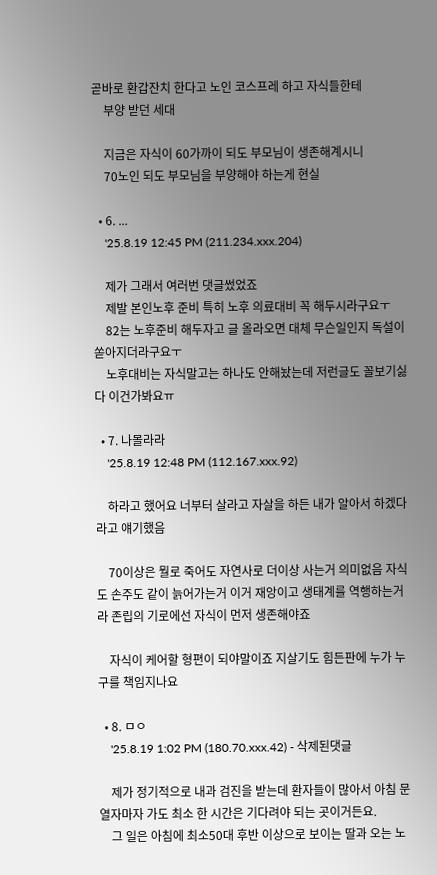곧바로 환갑잔치 한다고 노인 코스프레 하고 자식들한테
    부양 받던 세대

    지금은 자식이 60가까이 되도 부모님이 생존해계시니
    70노인 되도 부모님을 부양해야 하는게 현실

  • 6. ...
    '25.8.19 12:45 PM (211.234.xxx.204)

    제가 그래서 여러번 댓글썼었죠
    제발 본인노후 준비 특히 노후 의료대비 꼭 해두시라구요ㅜ
    82는 노후준비 해두자고 글 올라오면 대체 무슨일인지 독설이 쏟아지더라구요ㅜ
    노후대비는 자식말고는 하나도 안해놨는데 저런글도 꼴보기싫다 이건가봐요ㅠ

  • 7. 나몰라라
    '25.8.19 12:48 PM (112.167.xxx.92)

    하라고 했어요 너부터 살라고 자살을 하든 내가 알아서 하겠다 라고 얘기했음

    70이상은 뭘로 죽어도 자연사로 더이상 사는거 의미없음 자식도 손주도 같이 늙어가는거 이거 재앙이고 생태계를 역행하는거라 존립의 기로에선 자식이 먼저 생존해야죠

    자식이 케어할 형편이 되야말이죠 지살기도 힘든판에 누가 누구를 책임지나요

  • 8. ㅁㅇ
    '25.8.19 1:02 PM (180.70.xxx.42) - 삭제된댓글

    제가 정기적으로 내과 검진을 받는데 환자들이 많아서 아침 문 열자마자 가도 최소 한 시간은 기다려야 되는 곳이거든요.
    그 일은 아침에 최소50대 후반 이상으로 보이는 딸과 오는 노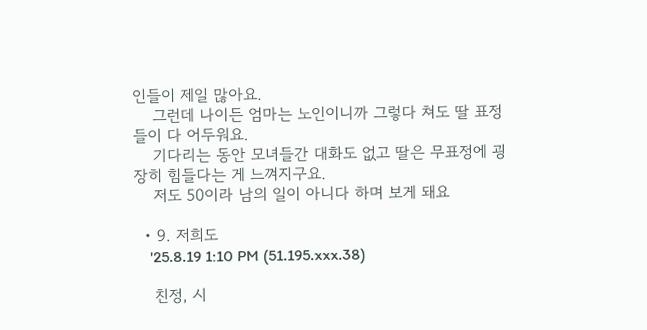인들이 제일 많아요.
    그런데 나이든 엄마는 노인이니까 그렇다 쳐도 딸 표정들이 다 어두워요.
    기다리는 동안 모녀들간 대화도 없고 딸은 무표정에 굉장히 힘들다는 게 느껴지구요.
    저도 50이라 남의 일이 아니다 하며 보게 돼요

  • 9. 저희도
    '25.8.19 1:10 PM (51.195.xxx.38)

    친정, 시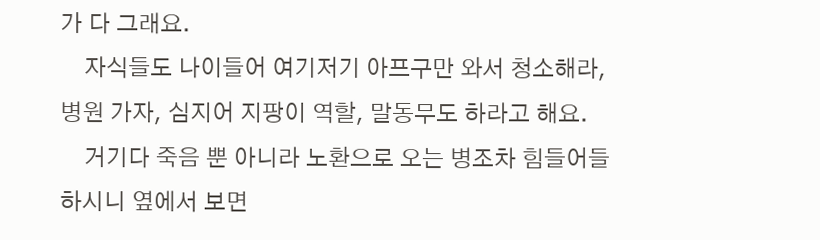가 다 그래요.
    자식들도 나이들어 여기저기 아프구만 와서 청소해라, 병원 가자, 심지어 지팡이 역할, 말동무도 하라고 해요.
    거기다 죽음 뿐 아니라 노환으로 오는 병조차 힘들어들 하시니 옆에서 보면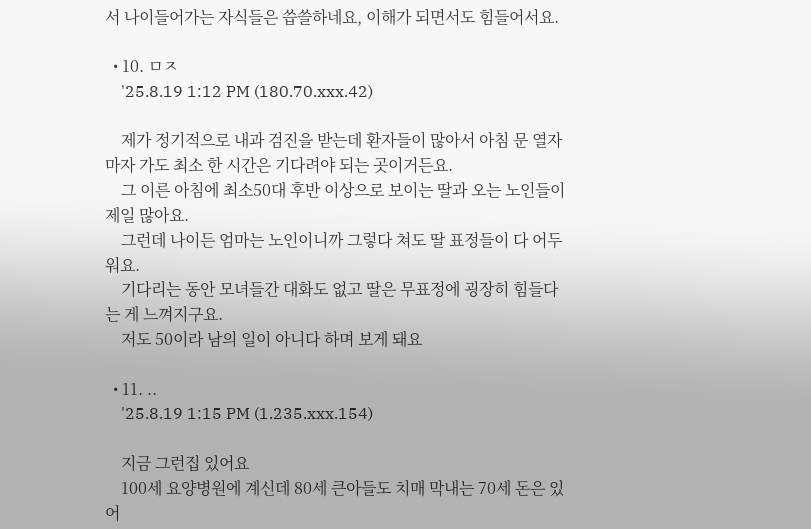서 나이들어가는 자식들은 씁쓸하네요, 이해가 되면서도 힘들어서요.

  • 10. ㅁㅈ
    '25.8.19 1:12 PM (180.70.xxx.42)

    제가 정기적으로 내과 검진을 받는데 환자들이 많아서 아침 문 열자마자 가도 최소 한 시간은 기다려야 되는 곳이거든요.
    그 이른 아침에 최소50대 후반 이상으로 보이는 딸과 오는 노인들이 제일 많아요.
    그런데 나이든 엄마는 노인이니까 그렇다 쳐도 딸 표정들이 다 어두워요.
    기다리는 동안 모녀들간 대화도 없고 딸은 무표정에 굉장히 힘들다는 게 느껴지구요.
    저도 50이라 남의 일이 아니다 하며 보게 돼요

  • 11. ..
    '25.8.19 1:15 PM (1.235.xxx.154)

    지금 그런집 있어요
    100세 요양병원에 계신데 80세 큰아들도 치매 막내는 70세 돈은 있어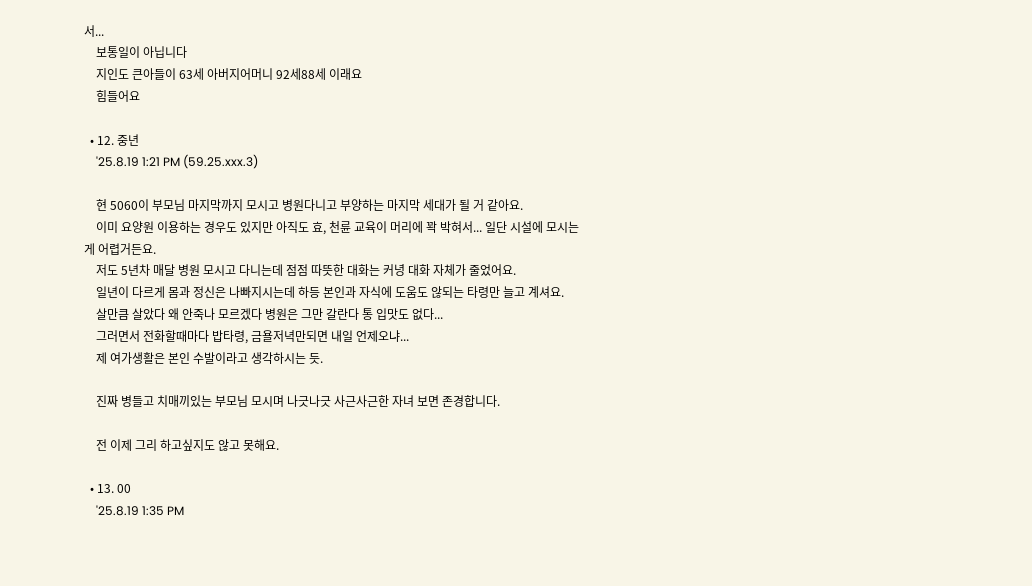서...
    보통일이 아닙니다
    지인도 큰아들이 63세 아버지어머니 92세88세 이래요
    힘들어요

  • 12. 중년
    '25.8.19 1:21 PM (59.25.xxx.3)

    현 5060이 부모님 마지막까지 모시고 병원다니고 부양하는 마지막 세대가 될 거 같아요.
    이미 요양원 이용하는 경우도 있지만 아직도 효, 천륜 교육이 머리에 꽉 박혀서... 일단 시설에 모시는 게 어렵거든요.
    저도 5년차 매달 병원 모시고 다니는데 점점 따뜻한 대화는 커녕 대화 자체가 줄었어요.
    일년이 다르게 몸과 정신은 나빠지시는데 하등 본인과 자식에 도움도 않되는 타령만 늘고 계셔요.
    살만큼 살았다 왜 안죽나 모르겠다 병원은 그만 갈란다 통 입맛도 없다...
    그러면서 전화할때마다 밥타령, 금욜저녁만되면 내일 언제오냐...
    제 여가생활은 본인 수발이라고 생각하시는 듯.

    진짜 병들고 치매끼있는 부모님 모시며 나긋나긋 사근사근한 자녀 보면 존경합니다.

    전 이제 그리 하고싶지도 않고 못해요.

  • 13. 00
    '25.8.19 1:35 PM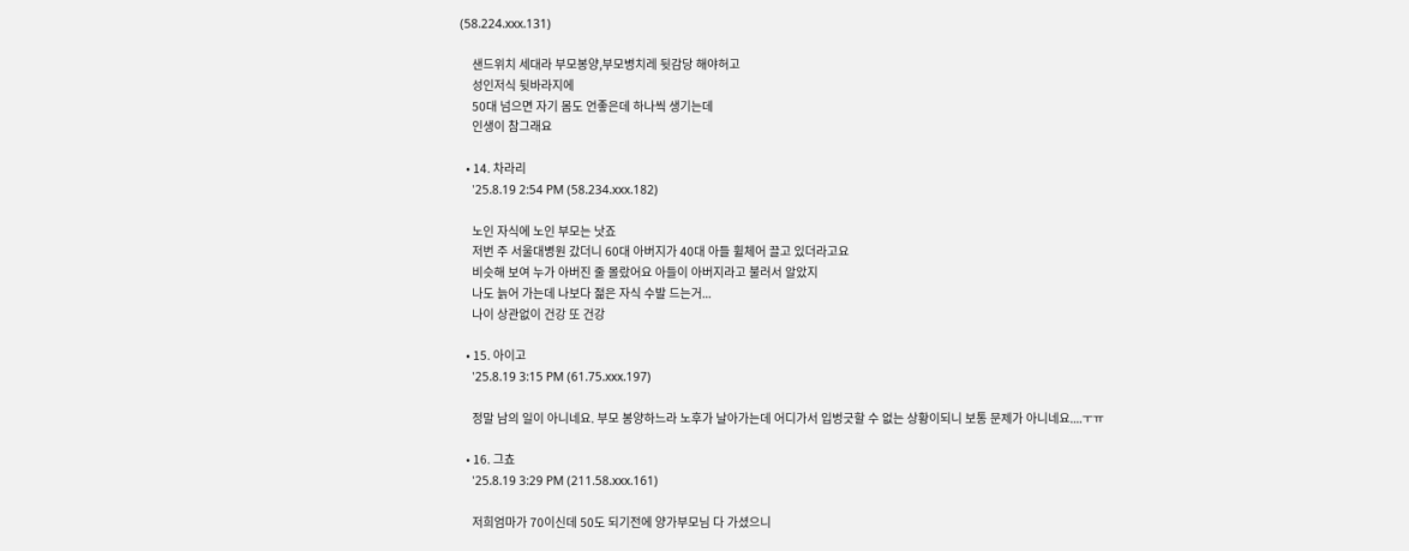(58.224.xxx.131)

    샌드위치 세대라 부모봉양,부모병치레 뒷감당 해야허고
    성인저식 뒷바라지에
    50대 넘으면 자기 몸도 언좋은데 하나씩 생기는데
    인생이 참그래요

  • 14. 차라리
    '25.8.19 2:54 PM (58.234.xxx.182)

    노인 자식에 노인 부모는 낫죠
    저번 주 서울대병원 갔더니 60대 아버지가 40대 아들 휠체어 끌고 있더라고요
    비슷해 보여 누가 아버진 줄 몰랐어요 아들이 아버지라고 불러서 알았지
    나도 늙어 가는데 나보다 젊은 자식 수발 드는거...
    나이 상관없이 건강 또 건강

  • 15. 아이고
    '25.8.19 3:15 PM (61.75.xxx.197)

    정말 남의 일이 아니네요. 부모 봉양하느라 노후가 날아가는데 어디가서 입벙긋할 수 없는 상황이되니 보통 문제가 아니네요....ㅜㅠ

  • 16. 그쵸
    '25.8.19 3:29 PM (211.58.xxx.161)

    저희엄마가 70이신데 50도 되기전에 양가부모님 다 가셨으니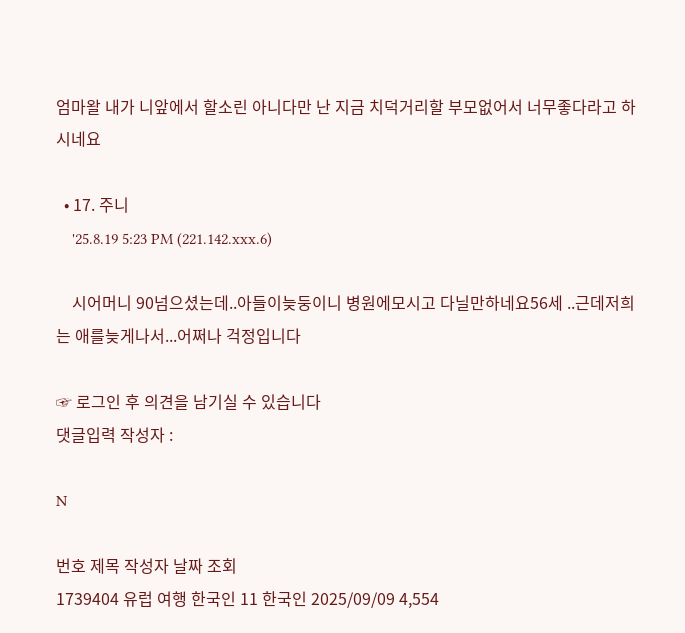엄마왈 내가 니앞에서 할소린 아니다만 난 지금 치덕거리할 부모없어서 너무좋다라고 하시네요

  • 17. 주니
    '25.8.19 5:23 PM (221.142.xxx.6)

    시어머니 90넘으셨는데..아들이늦둥이니 병원에모시고 다닐만하네요56세 ..근데저희는 애를늦게나서...어쩌나 걱정입니다

☞ 로그인 후 의견을 남기실 수 있습니다
댓글입력 작성자 :

N

번호 제목 작성자 날짜 조회
1739404 유럽 여행 한국인 11 한국인 2025/09/09 4,554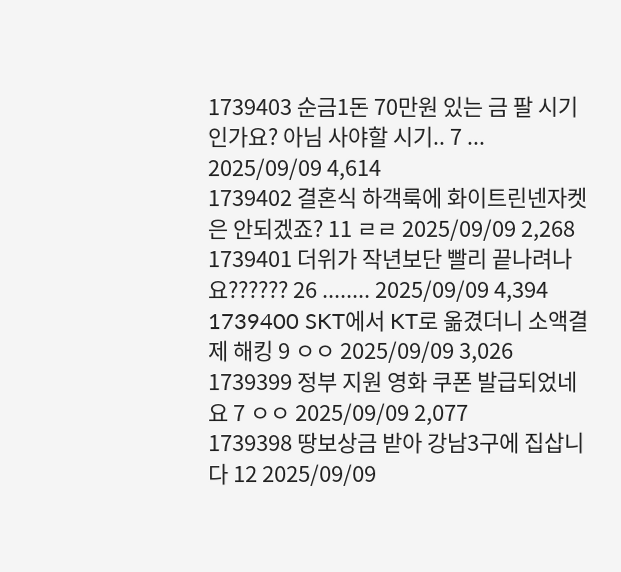1739403 순금1돈 70만원 있는 금 팔 시기인가요? 아님 사야할 시기.. 7 ... 2025/09/09 4,614
1739402 결혼식 하객룩에 화이트린넨자켓은 안되겠죠? 11 ㄹㄹ 2025/09/09 2,268
1739401 더위가 작년보단 빨리 끝나려나요?????? 26 ........ 2025/09/09 4,394
1739400 SKT에서 KT로 옮겼더니 소액결제 해킹 9 ㅇㅇ 2025/09/09 3,026
1739399 정부 지원 영화 쿠폰 발급되었네요 7 ㅇㅇ 2025/09/09 2,077
1739398 땅보상금 받아 강남3구에 집삽니다 12 2025/09/09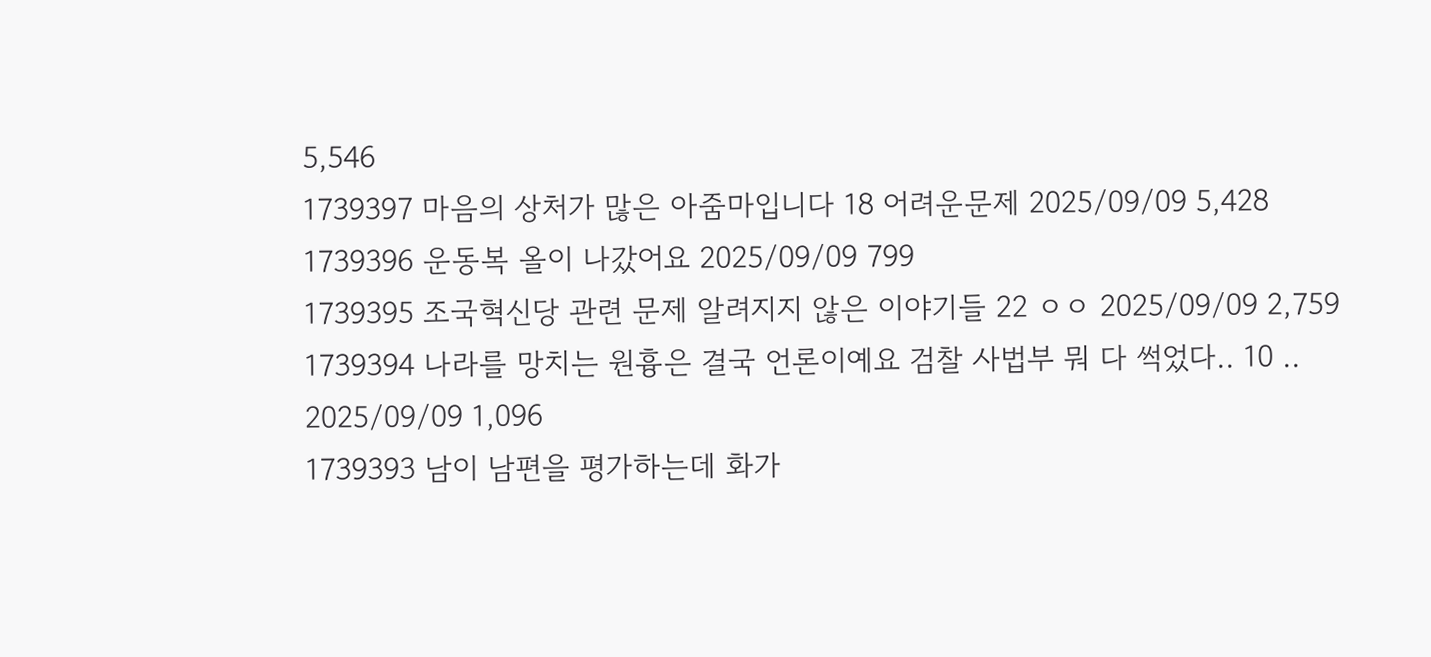5,546
1739397 마음의 상처가 많은 아줌마입니다 18 어려운문제 2025/09/09 5,428
1739396 운동복 올이 나갔어요 2025/09/09 799
1739395 조국혁신당 관련 문제 알려지지 않은 이야기들 22 ㅇㅇ 2025/09/09 2,759
1739394 나라를 망치는 원흉은 결국 언론이예요 검찰 사법부 뭐 다 썩었다.. 10 .. 2025/09/09 1,096
1739393 남이 남편을 평가하는데 화가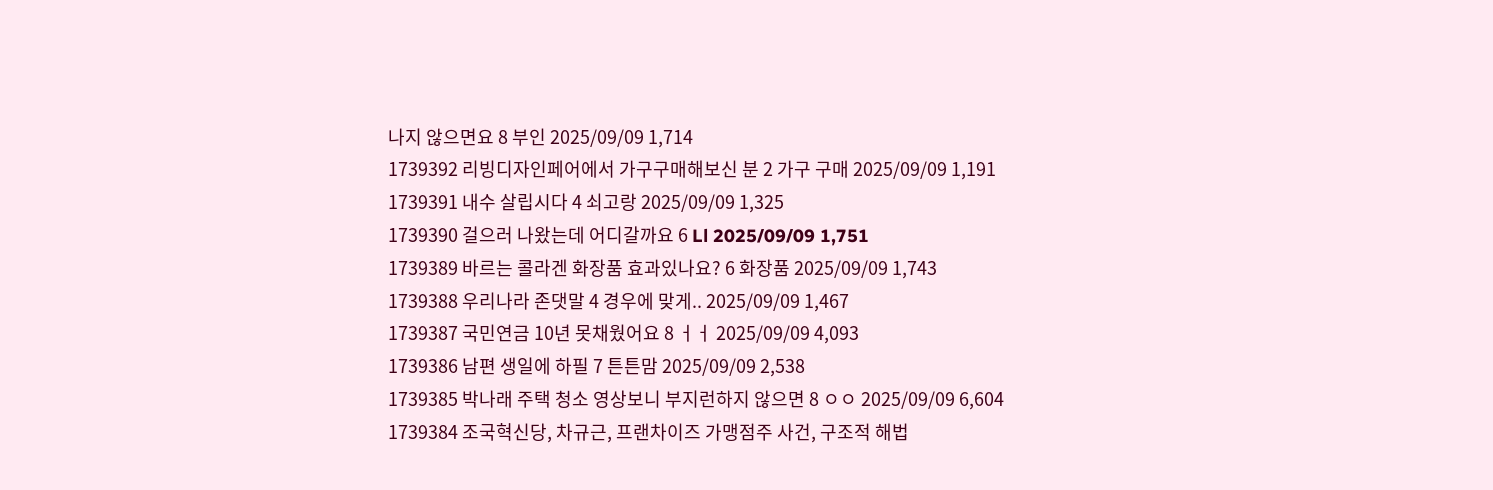나지 않으면요 8 부인 2025/09/09 1,714
1739392 리빙디자인페어에서 가구구매해보신 분 2 가구 구매 2025/09/09 1,191
1739391 내수 살립시다 4 쇠고랑 2025/09/09 1,325
1739390 걸으러 나왔는데 어디갈까요 6 Ll 2025/09/09 1,751
1739389 바르는 콜라겐 화장품 효과있나요? 6 화장품 2025/09/09 1,743
1739388 우리나라 존댓말 4 경우에 맞게.. 2025/09/09 1,467
1739387 국민연금 10년 못채웠어요 8 ㅓㅓ 2025/09/09 4,093
1739386 남편 생일에 하필 7 튼튼맘 2025/09/09 2,538
1739385 박나래 주택 청소 영상보니 부지런하지 않으면 8 ㅇㅇ 2025/09/09 6,604
1739384 조국혁신당, 차규근, 프랜차이즈 가맹점주 사건, 구조적 해법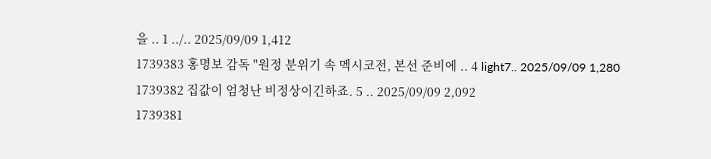을 .. 1 ../.. 2025/09/09 1,412
1739383 홍명보 감독 "원정 분위기 속 멕시코전, 본선 준비에 .. 4 light7.. 2025/09/09 1,280
1739382 집값이 엄청난 비정상이긴하죠. 5 .. 2025/09/09 2,092
1739381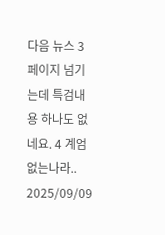다음 뉴스 3페이지 넘기는데 특검내용 하나도 없네요. 4 계엄없는나라.. 2025/09/09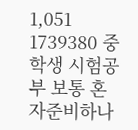1,051
1739380 중학생 시험공부 보통 혼자준비하나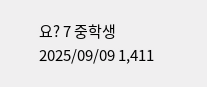요? 7 중학생 2025/09/09 1,411